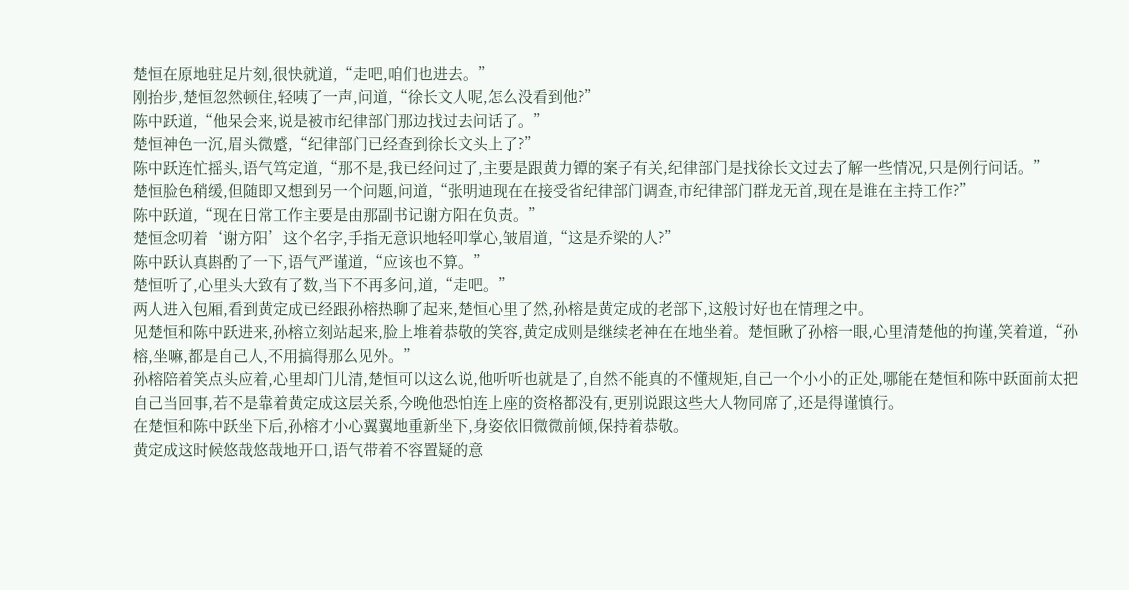楚恒在原地驻足片刻,很快就道,“走吧,咱们也进去。”
刚抬步,楚恒忽然顿住,轻咦了一声,问道,“徐长文人呢,怎么没看到他?”
陈中跃道,“他呆会来,说是被市纪律部门那边找过去问话了。”
楚恒神色一沉,眉头微蹙,“纪律部门已经查到徐长文头上了?”
陈中跃连忙摇头,语气笃定道,“那不是,我已经问过了,主要是跟黄力镡的案子有关,纪律部门是找徐长文过去了解一些情况,只是例行问话。”
楚恒脸色稍缓,但随即又想到另一个问题,问道,“张明迪现在在接受省纪律部门调查,市纪律部门群龙无首,现在是谁在主持工作?”
陈中跃道,“现在日常工作主要是由那副书记谢方阳在负责。”
楚恒念叨着‘谢方阳’这个名字,手指无意识地轻叩掌心,皱眉道,“这是乔梁的人?”
陈中跃认真斟酌了一下,语气严谨道,“应该也不算。”
楚恒听了,心里头大致有了数,当下不再多问,道,“走吧。”
两人进入包厢,看到黄定成已经跟孙榕热聊了起来,楚恒心里了然,孙榕是黄定成的老部下,这般讨好也在情理之中。
见楚恒和陈中跃进来,孙榕立刻站起来,脸上堆着恭敬的笑容,黄定成则是继续老神在在地坐着。楚恒瞅了孙榕一眼,心里清楚他的拘谨,笑着道,“孙榕,坐嘛,都是自己人,不用搞得那么见外。”
孙榕陪着笑点头应着,心里却门儿清,楚恒可以这么说,他听听也就是了,自然不能真的不懂规矩,自己一个小小的正处,哪能在楚恒和陈中跃面前太把自己当回事,若不是靠着黄定成这层关系,今晚他恐怕连上座的资格都没有,更别说跟这些大人物同席了,还是得谨慎行。
在楚恒和陈中跃坐下后,孙榕才小心翼翼地重新坐下,身姿依旧微微前倾,保持着恭敬。
黄定成这时候悠哉悠哉地开口,语气带着不容置疑的意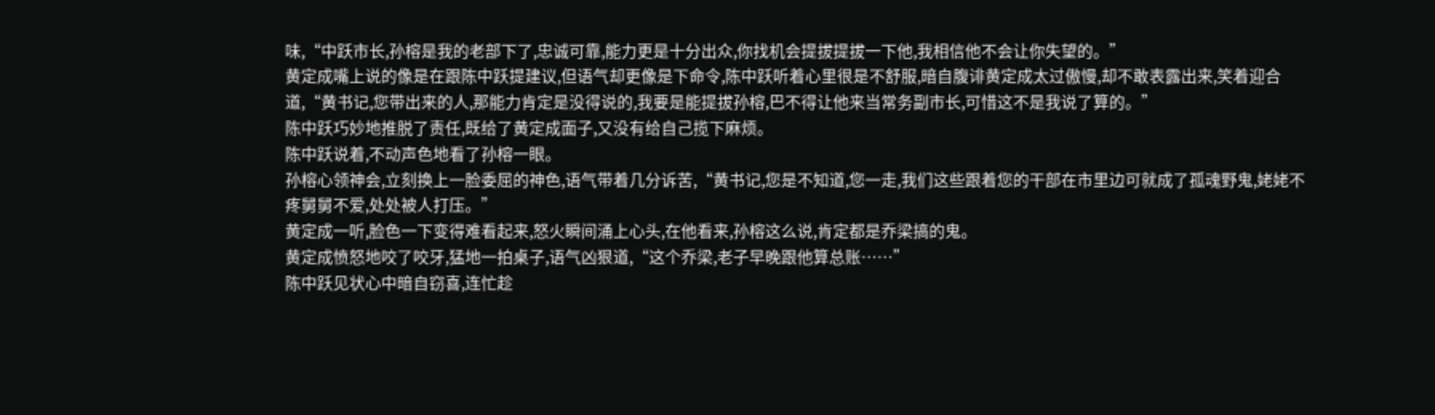味,“中跃市长,孙榕是我的老部下了,忠诚可靠,能力更是十分出众,你找机会提拔提拔一下他,我相信他不会让你失望的。”
黄定成嘴上说的像是在跟陈中跃提建议,但语气却更像是下命令,陈中跃听着心里很是不舒服,暗自腹诽黄定成太过傲慢,却不敢表露出来,笑着迎合道,“黄书记,您带出来的人,那能力肯定是没得说的,我要是能提拔孙榕,巴不得让他来当常务副市长,可惜这不是我说了算的。”
陈中跃巧妙地推脱了责任,既给了黄定成面子,又没有给自己揽下麻烦。
陈中跃说着,不动声色地看了孙榕一眼。
孙榕心领神会,立刻换上一脸委屈的神色,语气带着几分诉苦,“黄书记,您是不知道,您一走,我们这些跟着您的干部在市里边可就成了孤魂野鬼,姥姥不疼舅舅不爱,处处被人打压。”
黄定成一听,脸色一下变得难看起来,怒火瞬间涌上心头,在他看来,孙榕这么说,肯定都是乔梁搞的鬼。
黄定成愤怒地咬了咬牙,猛地一拍桌子,语气凶狠道,“这个乔梁,老子早晚跟他算总账……”
陈中跃见状心中暗自窃喜,连忙趁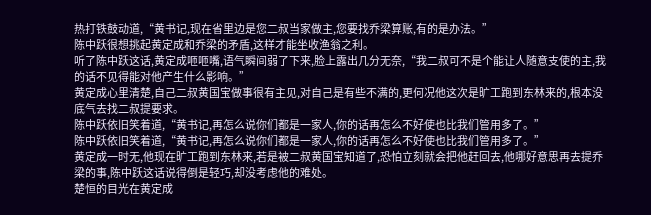热打铁鼓动道,“黄书记,现在省里边是您二叔当家做主,您要找乔梁算账,有的是办法。”
陈中跃很想挑起黄定成和乔梁的矛盾,这样才能坐收渔翁之利。
听了陈中跃这话,黄定成咂咂嘴,语气瞬间弱了下来,脸上露出几分无奈,“我二叔可不是个能让人随意支使的主,我的话不见得能对他产生什么影响。”
黄定成心里清楚,自己二叔黄国宝做事很有主见,对自己是有些不满的,更何况他这次是旷工跑到东林来的,根本没底气去找二叔提要求。
陈中跃依旧笑着道,“黄书记,再怎么说你们都是一家人,你的话再怎么不好使也比我们管用多了。”
陈中跃依旧笑着道,“黄书记,再怎么说你们都是一家人,你的话再怎么不好使也比我们管用多了。”
黄定成一时无,他现在旷工跑到东林来,若是被二叔黄国宝知道了,恐怕立刻就会把他赶回去,他哪好意思再去提乔梁的事,陈中跃这话说得倒是轻巧,却没考虑他的难处。
楚恒的目光在黄定成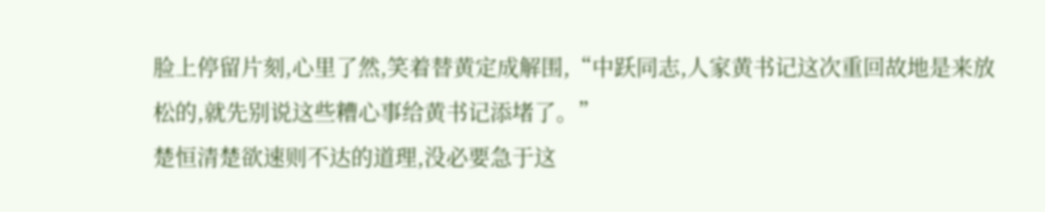脸上停留片刻,心里了然,笑着替黄定成解围,“中跃同志,人家黄书记这次重回故地是来放松的,就先别说这些糟心事给黄书记添堵了。”
楚恒清楚欲速则不达的道理,没必要急于这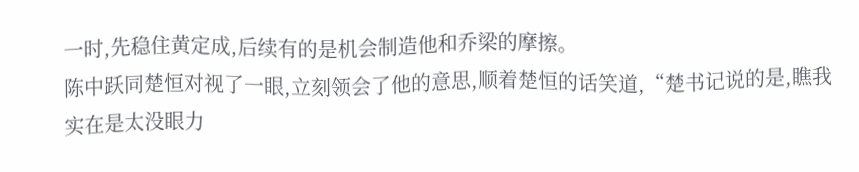一时,先稳住黄定成,后续有的是机会制造他和乔梁的摩擦。
陈中跃同楚恒对视了一眼,立刻领会了他的意思,顺着楚恒的话笑道,“楚书记说的是,瞧我实在是太没眼力